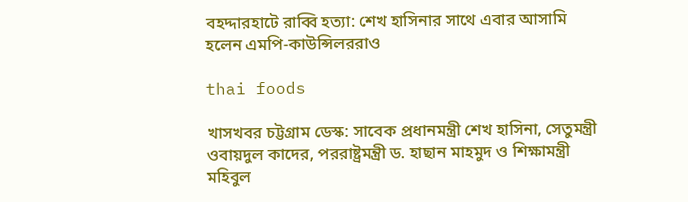বহদ্দারহাটে রাব্বি হত্যা: শেখ হাসিনার সাথে এবার আসামি হলেন এমপি-কাউন্সিলররাও

thai foods

খাসখবর চট্টগ্রাম ডেস্ক: সাবেক প্রধানমন্ত্রী শেখ হাসিনা, সেতুমন্ত্রী ওবায়দুল কাদের, পররাষ্ট্রমন্ত্রী ড. হাছান মাহমুদ ও শিক্ষামন্ত্রী মহিবুল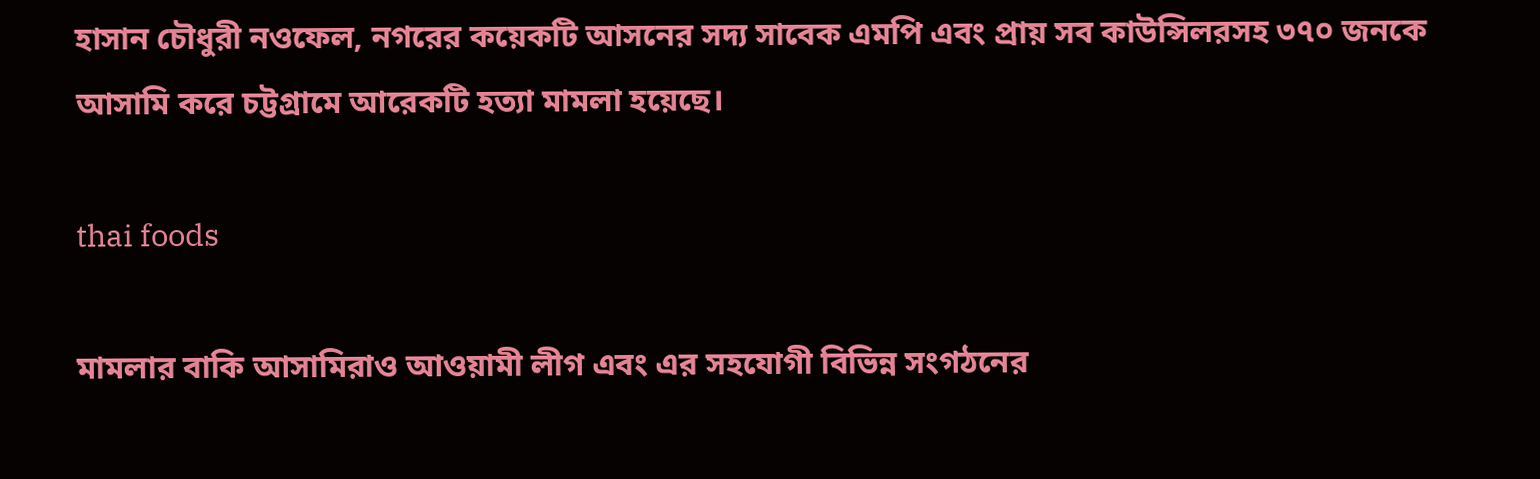হাসান চৌধুরী নওফেল, নগরের কয়েকটি আসনের সদ্য সাবেক এমপি এবং প্রায় সব কাউন্সিলরসহ ৩৭০ জনকে আসামি করে চট্টগ্রামে আরেকটি হত্যা মামলা হয়েছে।

thai foods

মামলার বাকি আসামিরাও আওয়ামী লীগ এবং এর সহযোগী বিভিন্ন সংগঠনের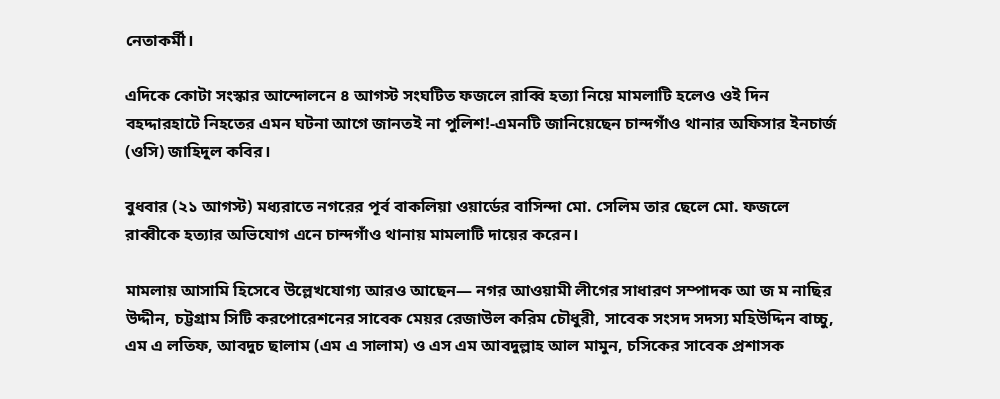নেতাকর্মী।

এদিকে কোটা সংস্কার আন্দোলনে ৪ আগস্ট সংঘটিত ফজলে রাব্বি হত্যা নিয়ে মামলাটি হলেও ওই দিন বহদ্দারহাটে নিহতের এমন ঘটনা আগে জানতই না পুলিশ!-এমনটি জানিয়েছেন চান্দগাঁও থানার অফিসার ইনচার্জ (ওসি) জাহিদুল কবির।

বুধবার (২১ আগস্ট) মধ্যরাতে নগরের পূর্ব বাকলিয়া ওয়ার্ডের বাসিন্দা মো. সেলিম তার ছেলে মো. ফজলে রাব্বীকে হত্যার অভিযোগ এনে চান্দগাঁও থানায় মামলাটি দায়ের করেন।

মামলায় আসামি হিসেবে উল্লেখযোগ্য আরও আছেন— নগর আওয়ামী লীগের সাধারণ সম্পাদক আ জ ম নাছির উদ্দীন, চট্টগ্রাম সিটি করপোরেশনের সাবেক মেয়র রেজাউল করিম চৌধুরী, সাবেক সংসদ সদস্য মহিউদ্দিন বাচ্চু, এম এ লতিফ, আবদুচ ছালাম (এম এ সালাম) ও এস এম আবদুল্লাহ আল মামুন, চসিকের সাবেক প্রশাসক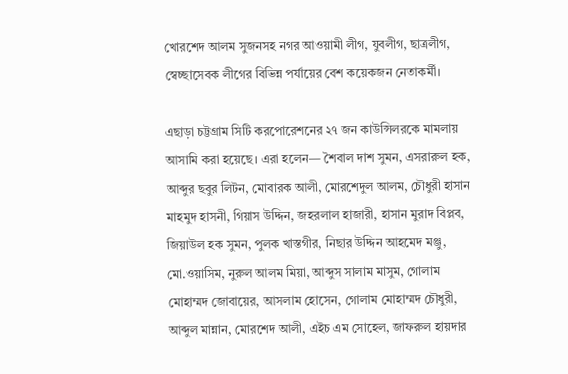খোরশেদ আলম সুজনসহ নগর আওয়ামী লীগ, যুবলীগ, ছাত্রলীগ, স্বেচ্ছাসেবক লীগের বিভিন্ন পর্যায়ের বেশ কয়েকজন নেতাকর্মী।

এছাড়া চট্টগ্রাম সিটি করপোরেশনের ২৭ জন কাউন্সিলরকে মামলায় আসামি করা হয়েছে। এরা হলেন— শৈবাল দাশ সুমন, এসরারুল হক, আব্দুর ছবুর লিটন, মোবারক আলী, মোরশেদুল আলম, চৌধুরী হাসান মাহমুদ হাসনী, গিয়াস উদ্দিন, জহরলাল হাজারী, হাসান মুরাদ বিপ্লব, জিয়াউল হক সুমন, পুলক খাস্তগীর, নিছার উদ্দিন আহমেদ মঞ্জু, মো.ওয়াসিম, নুরুল আলম মিয়া, আব্দুস সালাম মাসুম, গোলাম মোহাম্মদ জোবায়ের, আসলাম হোসেন, গোলাম মোহাম্মদ চৌধুরী, আব্দুল মান্নান, মোরশেদ আলী, এইচ এম সোহেল, জাফরুল হায়দার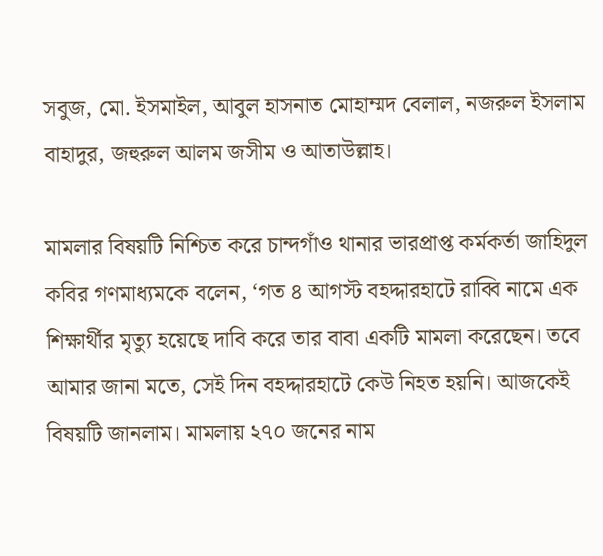সবুজ, মো. ইসমাইল, আবুল হাসনাত মোহাম্মদ বেলাল, নজরুল ইসলাম বাহাদুর, জহুরুল আলম জসীম ও আতাউল্লাহ।

মামলার বিষয়টি নিশ্চিত করে চান্দগাঁও থানার ভারপ্রাপ্ত কর্মকর্তা জাহিদুল কবির গণমাধ্যমকে বলেন, ‘গত ৪ আগস্ট বহদ্দারহাটে রাব্বি নামে এক শিক্ষার্থীর মৃত্যু হয়েছে দাবি করে তার বাবা একটি মামলা করেছেন। তবে আমার জানা মতে, সেই দিন বহদ্দারহাটে কেউ নিহত হয়নি। আজকেই বিষয়টি জানলাম। মামলায় ২৭০ জনের নাম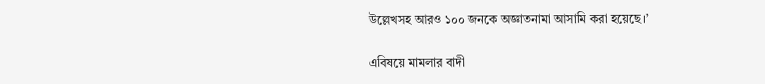উল্লেখসহ আরও ১০০ জনকে অজ্ঞাতনামা আসামি করা হয়েছে।’

এবিষয়ে মামলার বাদী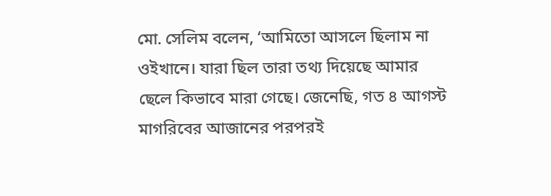মো. সেলিম বলেন, ‘আমিতো আসলে ছিলাম না ওইখানে। যারা ছিল তারা তথ্য দিয়েছে আমার ছেলে কিভাবে মারা গেছে। জেনেছি, গত ৪ আগস্ট মাগরিবের আজানের পরপরই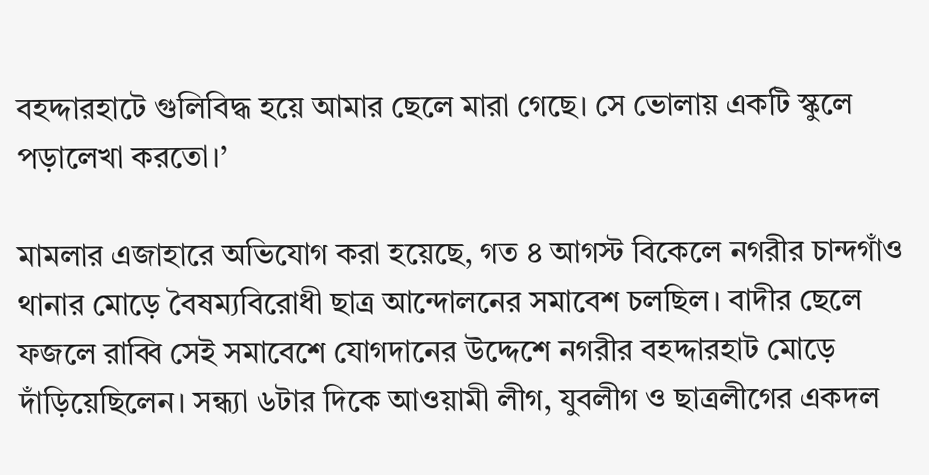বহদ্দারহাটে গুলিবিদ্ধ হয়ে আমার ছেলে মারা গেছে। সে ভোলায় একটি স্কুলে পড়ালেখা করতো।’

মামলার এজাহারে অভিযোগ করা হয়েছে, গত ৪ আগস্ট বিকেলে নগরীর চান্দগাঁও থানার মোড়ে বৈষম্যবিরোধী ছাত্র আন্দোলনের সমাবেশ চলছিল। বাদীর ছেলে ফজলে রাব্বি সেই সমাবেশে যোগদানের উদ্দেশে নগরীর বহদ্দারহাট মোড়ে দাঁড়িয়েছিলেন। সন্ধ্যা ৬টার দিকে আওয়ামী লীগ, যুবলীগ ও ছাত্রলীগের একদল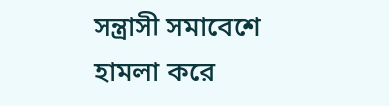সন্ত্রাসী সমাবেশে হামলা করে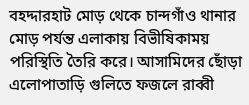বহদ্দারহাট মোড় থেকে চান্দগাঁও থানার মোড় পর্যন্ত এলাকায় বিভীষিকাময় পরিস্থিতি তৈরি করে। আসামিদের ছোঁড়া এলোপাতাড়ি গুলিতে ফজলে রাব্বী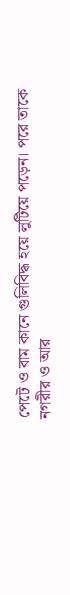পেটে ও বাম কানে গুলিবিদ্ধ হয়ে লুটিয়ে পড়েন। পরে তাকে নগরীর ও আর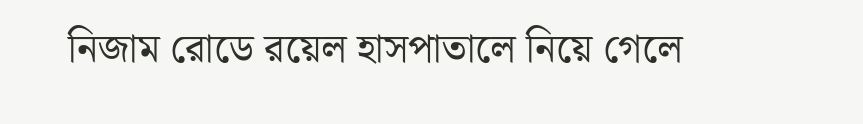নিজাম রোডে রয়েল হাসপাতালে নিয়ে গেলে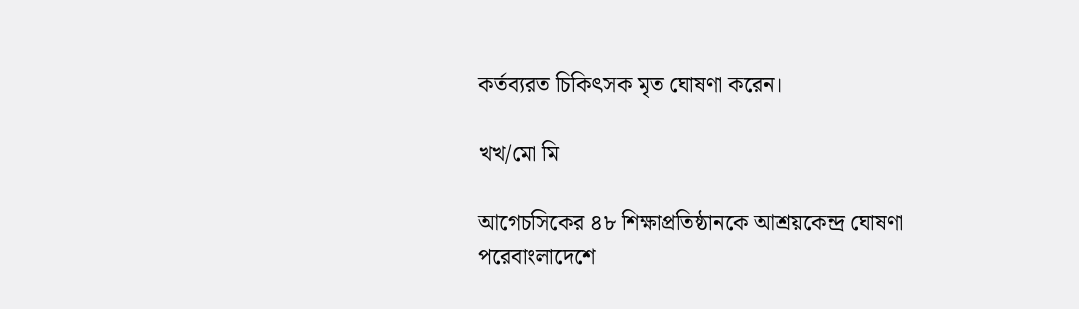কর্তব্যরত চিকিৎসক মৃত ঘোষণা করেন।

খখ/মো মি

আগেচসিকের ৪৮ শিক্ষাপ্রতিষ্ঠানকে আশ্রয়কেন্দ্র ঘোষণা
পরেবাংলাদেশে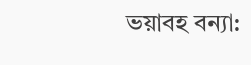ভয়াবহ বন্যা: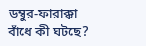ডম্বুর-ফারাক্কা বাঁধে কী ঘটছে?